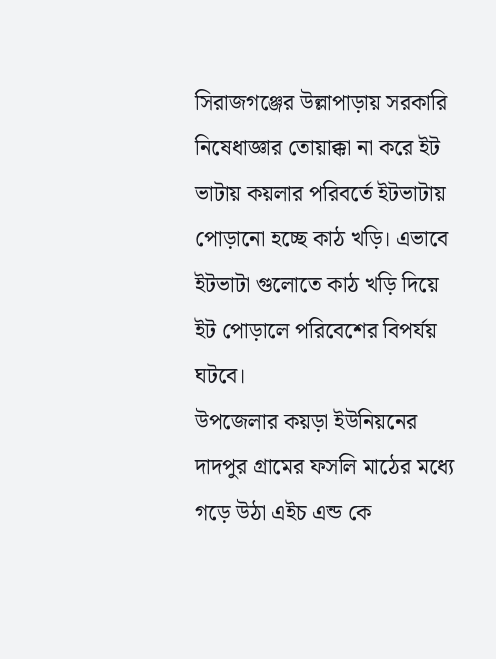সিরাজগঞ্জের উল্লাপাড়ায় সরকারি নিষেধাজ্ঞার তোয়াক্কা না করে ইট ভাটায় কয়লার পরিবর্তে ইটভাটায় পোড়ানো হচ্ছে কাঠ খড়ি। এভাবে ইটভাটা গুলোতে কাঠ খড়ি দিয়ে ইট পোড়ালে পরিবেশের বিপর্যয় ঘটবে।
উপজেলার কয়ড়া ইউনিয়নের দাদপুর গ্রামের ফসলি মাঠের মধ্যে গড়ে উঠা এইচ এন্ড কে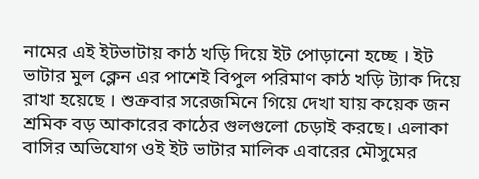নামের এই ইটভাটায় কাঠ খড়ি দিয়ে ইট পোড়ানো হচ্ছে । ইট ভাটার মুল ক্লেন এর পাশেই বিপুল পরিমাণ কাঠ খড়ি ট্যাক দিয়ে রাখা হয়েছে । শুক্রবার সরেজমিনে গিয়ে দেখা যায় কয়েক জন শ্রমিক বড় আকারের কাঠের গুলগুলো চেড়াই করছে। এলাকা বাসির অভিযোগ ওই ইট ভাটার মালিক এবারের মৌসুমের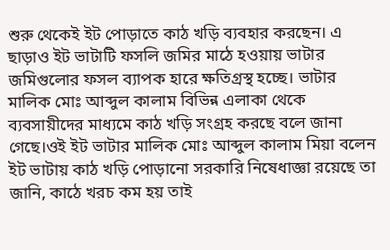শুরু থেকেই ইট পোড়াতে কাঠ খড়ি ব্যবহার করছেন। এ ছাড়াও ইট ভাটাটি ফসলি জমির মাঠে হওয়ায় ভাটার জমিগুলোর ফসল ব্যাপক হারে ক্ষতিগ্রস্থ হচ্ছে। ভাটার মালিক মোঃ আব্দুল কালাম বিভিন্ন এলাকা থেকে ব্যবসায়ীদের মাধ্যমে কাঠ খড়ি সংগ্রহ করছে বলে জানা গেছে।ওই ইট ভাটার মালিক মোঃ আব্দুল কালাম মিয়া বলেন ইট ভাটায় কাঠ খড়ি পোড়ানো সরকারি নিষেধাজ্ঞা রয়েছে তা জানি, কাঠে খরচ কম হয় তাই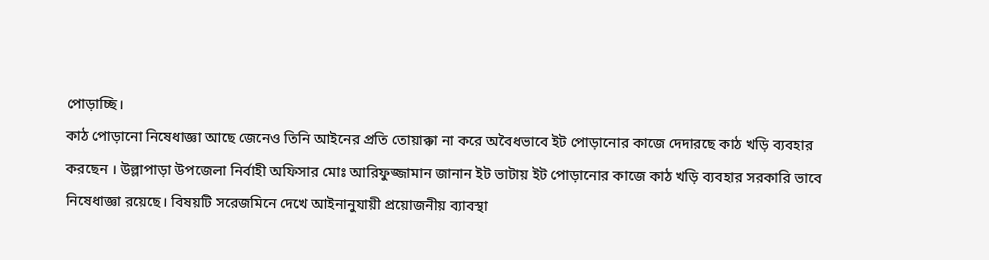পোড়াচ্ছি।
কাঠ পোড়ানো নিষেধাজ্ঞা আছে জেনেও তিনি আইনের প্রতি তোয়াক্কা না করে অবৈধভাবে ইট পোড়ানোর কাজে দেদারছে কাঠ খড়ি ব্যবহার করছেন । উল্লাপাড়া উপজেলা নির্বাহী অফিসার মোঃ আরিফুজ্জামান জানান ইট ভাটায় ইট পোড়ানোর কাজে কাঠ খড়ি ব্যবহার সরকারি ভাবে নিষেধাজ্ঞা রয়েছে। বিষয়টি সরেজমিনে দেখে আইনানুযায়ী প্রয়োজনীয় ব্যাবস্থা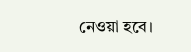নেওয়া হবে।